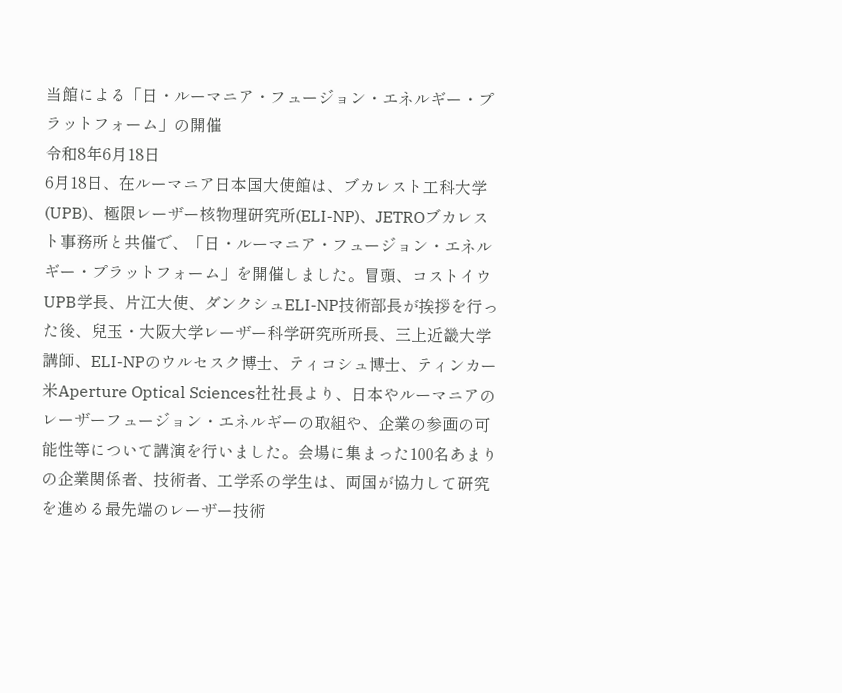当館による「日・ルーマニア・フュージョン・エネルギー・プラットフォーム」の開催
令和8年6月18日
6月18日、在ルーマニア日本国大使館は、ブカレスト工科大学(UPB)、極限レーザー核物理研究所(ELI-NP)、JETROブカレスト事務所と共催で、「日・ルーマニア・フュージョン・エネルギー・プラットフォーム」を開催しました。冒頭、コストイウUPB学長、片江大使、ダンクシュELI-NP技術部長が挨拶を行った後、兒玉・大阪大学レーザー科学研究所所長、三上近畿大学講師、ELI-NPのウルセスク博士、ティコシュ博士、ティンカー米Aperture Optical Sciences社社長より、日本やルーマニアのレーザーフュージョン・エネルギーの取組や、企業の参画の可能性等について講演を行いました。会場に集まった100名あまりの企業関係者、技術者、工学系の学生は、両国が協力して研究を進める最先端のレーザー技術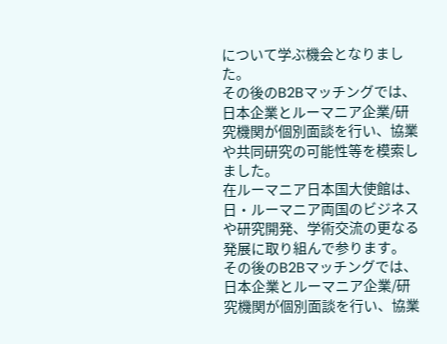について学ぶ機会となりました。
その後のB2Bマッチングでは、日本企業とルーマニア企業/研究機関が個別面談を行い、協業や共同研究の可能性等を模索しました。
在ルーマニア日本国大使館は、日・ルーマニア両国のビジネスや研究開発、学術交流の更なる発展に取り組んで参ります。
その後のB2Bマッチングでは、日本企業とルーマニア企業/研究機関が個別面談を行い、協業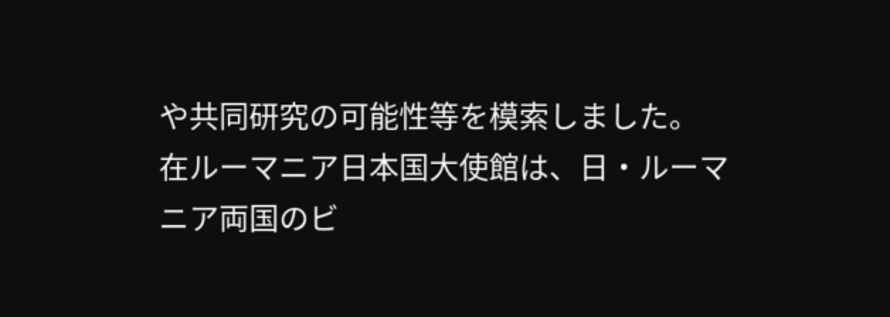や共同研究の可能性等を模索しました。
在ルーマニア日本国大使館は、日・ルーマニア両国のビ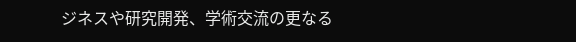ジネスや研究開発、学術交流の更なる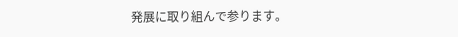発展に取り組んで参ります。